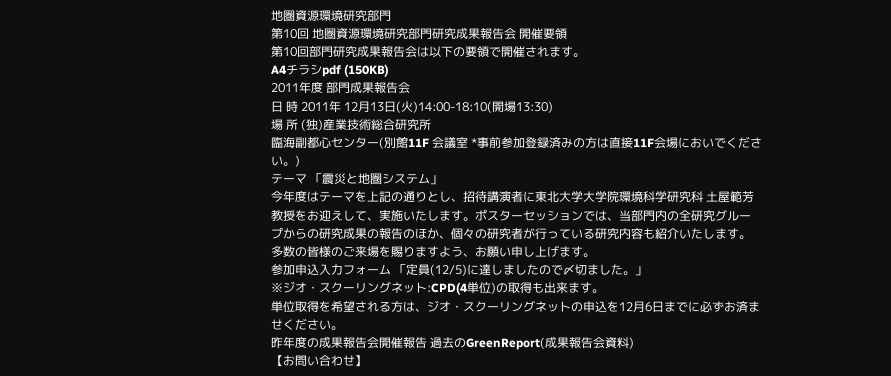地圏資源環境研究部門
第10回 地圏資源環境研究部門研究成果報告会 開催要領
第10回部門研究成果報告会は以下の要領で開催されます。
A4チラシpdf (150KB)
2011年度 部門成果報告会
日 時 2011年 12月13日(火)14:00-18:10(開場13:30)
場 所 (独)産業技術総合研究所
臨海副都心センター(別館11F 会議室 *事前参加登録済みの方は直接11F会場においでください。)
テーマ 「震災と地圏システム」
今年度はテーマを上記の通りとし、招待講演者に東北大学大学院環境科学研究科 土屋範芳教授をお迎えして、実施いたします。ポスターセッションでは、当部門内の全研究グループからの研究成果の報告のほか、個々の研究者が行っている研究内容も紹介いたします。多数の皆様のご来場を賜りますよう、お願い申し上げます。
参加申込入力フォーム 「定員(12/5)に達しましたので〆切ました。」
※ジオ・スクーリングネット:CPD(4単位)の取得も出来ます。
単位取得を希望される方は、ジオ・スクーリングネットの申込を12月6日までに必ずお済ませください。
昨年度の成果報告会開催報告 過去のGreenReport(成果報告会資料)
【お問い合わせ】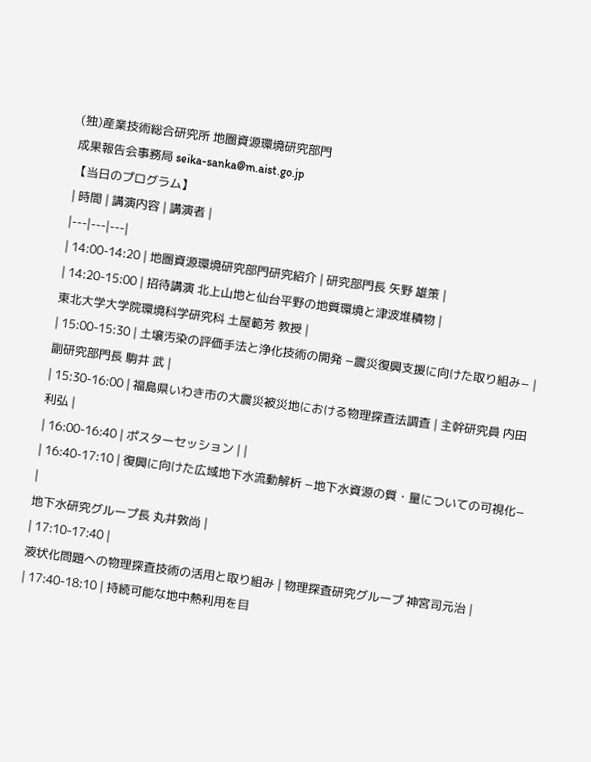(独)産業技術総合研究所 地圏資源環境研究部門
成果報告会事務局 seika-sanka@m.aist.go.jp
【当日のプログラム】
| 時間 | 講演内容 | 講演者 |
|---|---|---|
| 14:00-14:20 | 地圏資源環境研究部門研究紹介 | 研究部門長 矢野 雄策 |
| 14:20-15:00 | 招待講演 北上山地と仙台平野の地質環境と津波堆積物 |
東北大学大学院環境科学研究科 土屋範芳 教授 |
| 15:00-15:30 | 土壌汚染の評価手法と浄化技術の開発 −震災復興支援に向けた取り組み− |
副研究部門長 駒井 武 |
| 15:30-16:00 | 福島県いわき市の大震災被災地における物理探査法調査 | 主幹研究員 内田利弘 |
| 16:00-16:40 | ポスターセッション | |
| 16:40-17:10 | 復興に向けた広域地下水流動解析 −地下水資源の質・量についての可視化− |
地下水研究グループ長 丸井敦尚 |
| 17:10-17:40 |
液状化問題への物理探査技術の活用と取り組み | 物理探査研究グループ 神宮司元治 |
| 17:40-18:10 | 持続可能な地中熱利用を目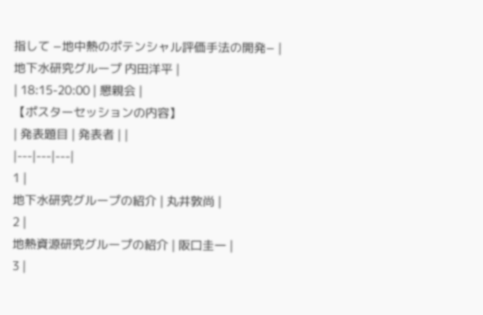指して −地中熱のポテンシャル評価手法の開発− |
地下水研究グループ 内田洋平 |
| 18:15-20:00 | 懇親会 |
【ポスターセッションの内容】
| 発表題目 | 発表者 | |
|---|---|---|
1 |
地下水研究グループの紹介 | 丸井敦尚 |
2 |
地熱資源研究グループの紹介 | 阪口圭一 |
3 |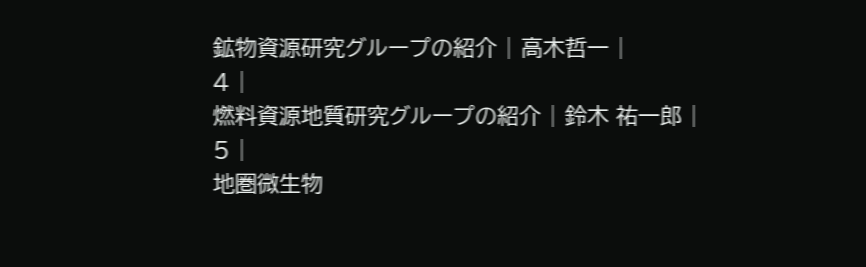鉱物資源研究グループの紹介 | 高木哲一 |
4 |
燃料資源地質研究グループの紹介 | 鈴木 祐一郎 |
5 |
地圏微生物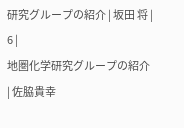研究グループの紹介 | 坂田 将 |
6 |
地圏化学研究グループの紹介 | 佐脇貴幸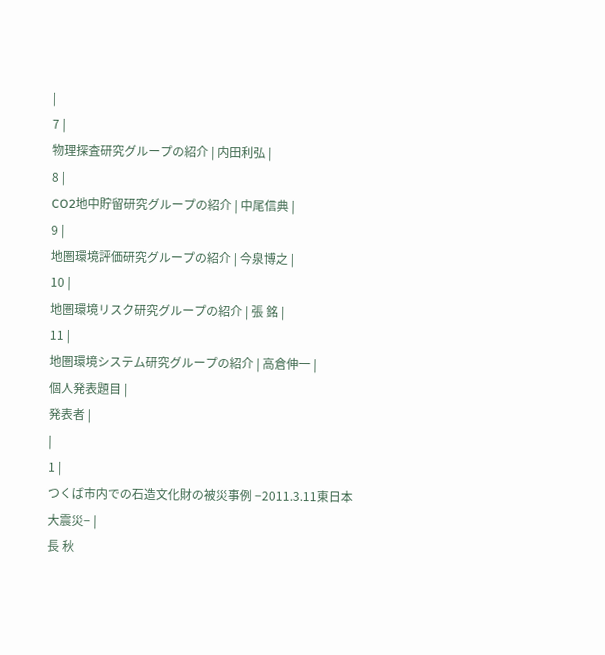|
7 |
物理探査研究グループの紹介 | 内田利弘 |
8 |
CO2地中貯留研究グループの紹介 | 中尾信典 |
9 |
地圏環境評価研究グループの紹介 | 今泉博之 |
10 |
地圏環境リスク研究グループの紹介 | 張 銘 |
11 |
地圏環境システム研究グループの紹介 | 高倉伸一 |
個人発表題目 |
発表者 |
|
1 |
つくば市内での石造文化財の被災事例 −2011.3.11東日本大震災− |
長 秋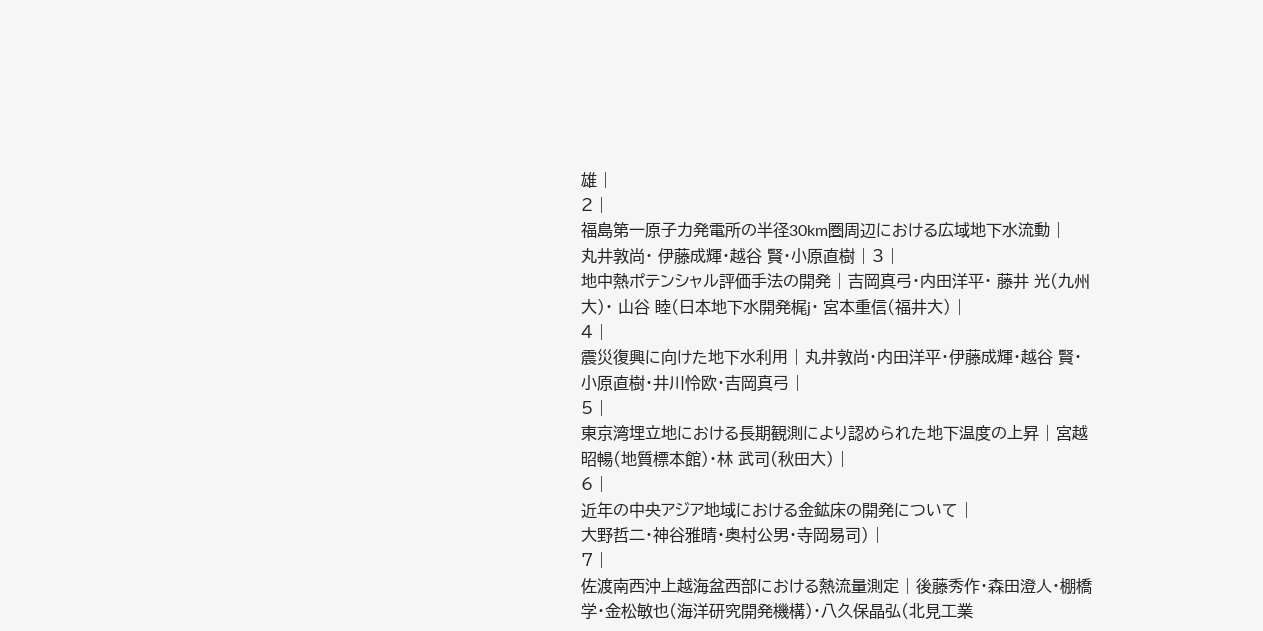雄 |
2 |
福島第一原子力発電所の半径30km圏周辺における広域地下水流動 |
丸井敦尚・ 伊藤成輝・越谷 賢・小原直樹 | 3 |
地中熱ポテンシャル評価手法の開発 | 吉岡真弓・内田洋平・ 藤井 光(九州大)・ 山谷 睦(日本地下水開発梶j・ 宮本重信(福井大) |
4 |
震災復興に向けた地下水利用 | 丸井敦尚・内田洋平・伊藤成輝・越谷 賢・小原直樹・井川怜欧・吉岡真弓 |
5 |
東京湾埋立地における長期観測により認められた地下温度の上昇 | 宮越昭暢(地質標本館)・林 武司(秋田大) |
6 |
近年の中央アジア地域における金鉱床の開発について |
大野哲二・神谷雅晴・奥村公男・寺岡易司) |
7 |
佐渡南西沖上越海盆西部における熱流量測定 | 後藤秀作・森田澄人・棚橋 学・金松敏也(海洋研究開発機構)・八久保晶弘(北見工業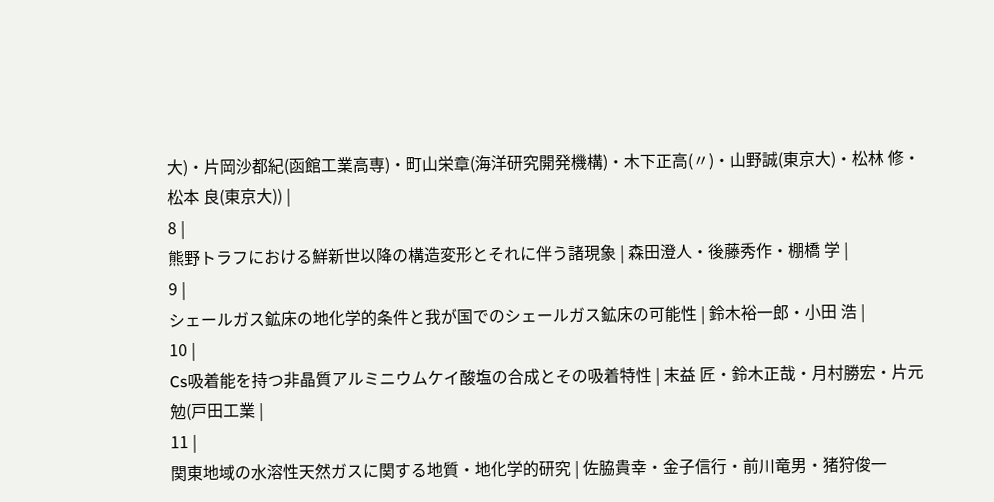大)・片岡沙都紀(函館工業高専)・町山栄章(海洋研究開発機構)・木下正高(〃)・山野誠(東京大)・松林 修・松本 良(東京大)) |
8 |
熊野トラフにおける鮮新世以降の構造変形とそれに伴う諸現象 | 森田澄人・後藤秀作・棚橋 学 |
9 |
シェールガス鉱床の地化学的条件と我が国でのシェールガス鉱床の可能性 | 鈴木裕一郎・小田 浩 |
10 |
Cs吸着能を持つ非晶質アルミニウムケイ酸塩の合成とその吸着特性 | 末益 匠・鈴木正哉・月村勝宏・片元 勉(戸田工業 |
11 |
関東地域の水溶性天然ガスに関する地質・地化学的研究 | 佐脇貴幸・金子信行・前川竜男・猪狩俊一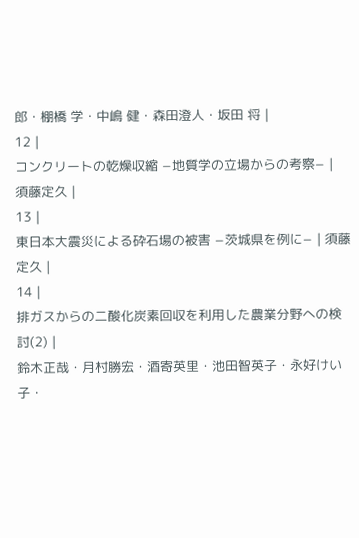郎・棚橋 学・中嶋 健・森田澄人・坂田 将 |
12 |
コンクリートの乾燥収縮 −地質学の立場からの考察− |
須藤定久 |
13 |
東日本大震災による砕石場の被害 −茨城県を例に− | 須藤定久 |
14 |
排ガスからの二酸化炭素回収を利用した農業分野への検討(2) |
鈴木正哉・月村勝宏・酒寄英里・池田智英子・永好けい子・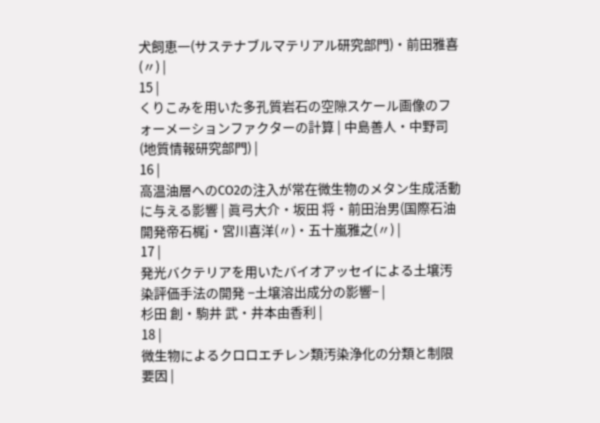犬飼恵一(サステナブルマテリアル研究部門)・前田雅喜(〃) |
15 |
くりこみを用いた多孔質岩石の空隙スケール画像のフォーメーションファクターの計算 | 中島善人・中野司(地質情報研究部門) |
16 |
高温油層へのCO2の注入が常在微生物のメタン生成活動に与える影響 | 眞弓大介・坂田 将・前田治男(国際石油開発帝石梶j・宮川喜洋(〃)・五十嵐雅之(〃) |
17 |
発光バクテリアを用いたバイオアッセイによる土壌汚染評価手法の開発 −土壌溶出成分の影響− |
杉田 創・駒井 武・井本由香利 |
18 |
微生物によるクロロエチレン類汚染浄化の分類と制限要因 |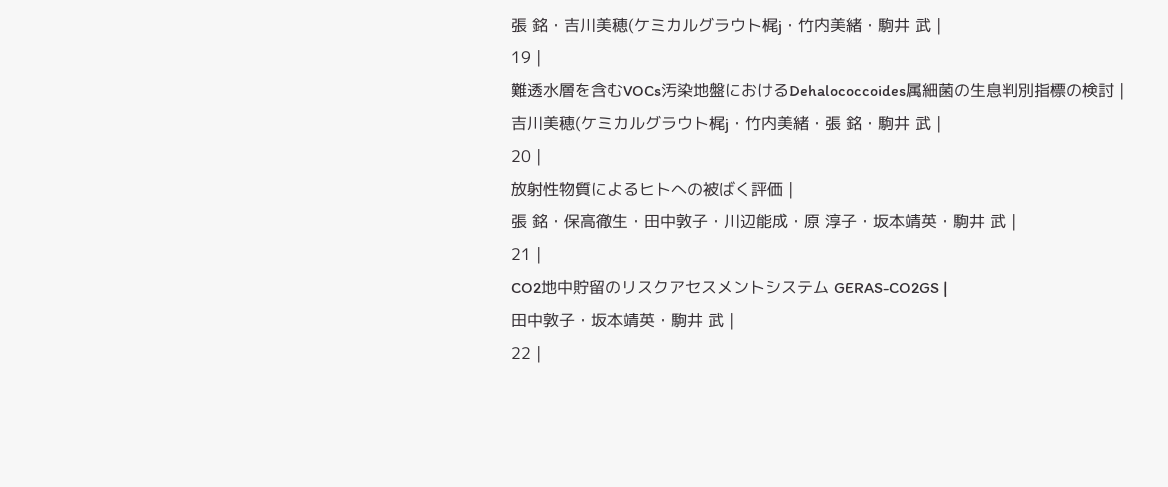張 銘・吉川美穂(ケミカルグラウト梶j・竹内美緒・駒井 武 |
19 |
難透水層を含むVOCs汚染地盤におけるDehalococcoides属細菌の生息判別指標の検討 |
吉川美穂(ケミカルグラウト梶j・竹内美緒・張 銘・駒井 武 |
20 |
放射性物質によるヒトへの被ばく評価 |
張 銘・保高徹生・田中敦子・川辺能成・原 淳子・坂本靖英・駒井 武 |
21 |
CO2地中貯留のリスクアセスメントシステム GERAS-CO2GS |
田中敦子・坂本靖英・駒井 武 |
22 |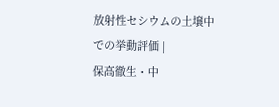放射性セシウムの土壌中での挙動評価 |
保高徹生・中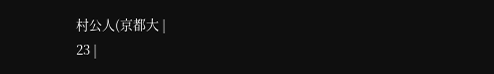村公人(京都大 |
23 |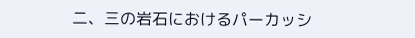二、三の岩石におけるパーカッシ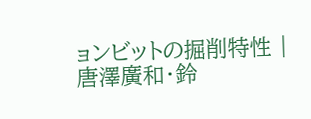ョンビットの掘削特性 |
唐澤廣和・鈴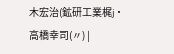木宏治(鉱研工業梶j・高橋幸司(〃) |